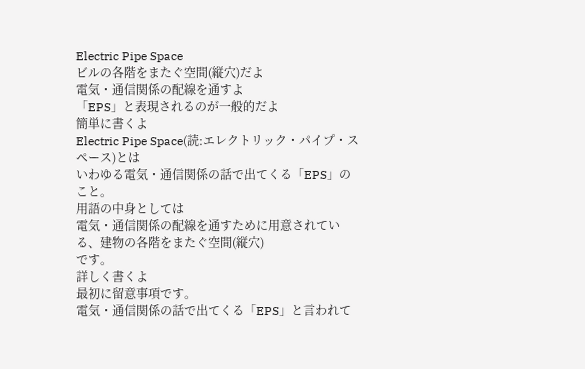Electric Pipe Space
ビルの各階をまたぐ空間(縦穴)だよ
電気・通信関係の配線を通すよ
「EPS」と表現されるのが一般的だよ
簡単に書くよ
Electric Pipe Space(読:エレクトリック・パイプ・スペース)とは
いわゆる電気・通信関係の話で出てくる「EPS」のこと。
用語の中身としては
電気・通信関係の配線を通すために用意されている、建物の各階をまたぐ空間(縦穴)
です。
詳しく書くよ
最初に留意事項です。
電気・通信関係の話で出てくる「EPS」と言われて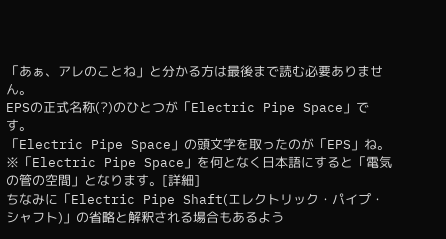「あぁ、アレのことね」と分かる方は最後まで読む必要ありません。
EPSの正式名称(?)のひとつが「Electric Pipe Space」です。
「Electric Pipe Space」の頭文字を取ったのが「EPS」ね。
※「Electric Pipe Space」を何となく日本語にすると「電気の管の空間」となります。[詳細]
ちなみに「Electric Pipe Shaft(エレクトリック・パイプ・シャフト)」の省略と解釈される場合もあるよう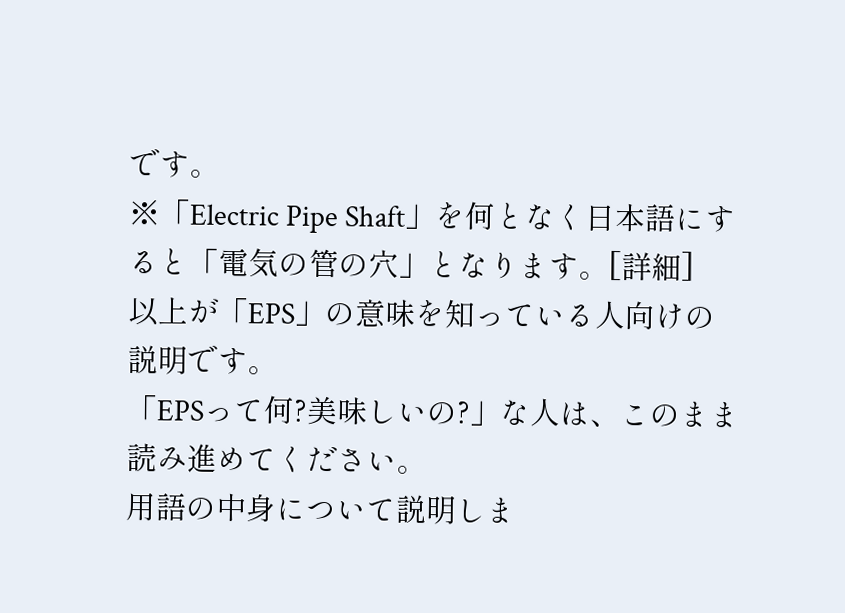です。
※「Electric Pipe Shaft」を何となく日本語にすると「電気の管の穴」となります。[詳細]
以上が「EPS」の意味を知っている人向けの説明です。
「EPSって何?美味しいの?」な人は、このまま読み進めてください。
用語の中身について説明しま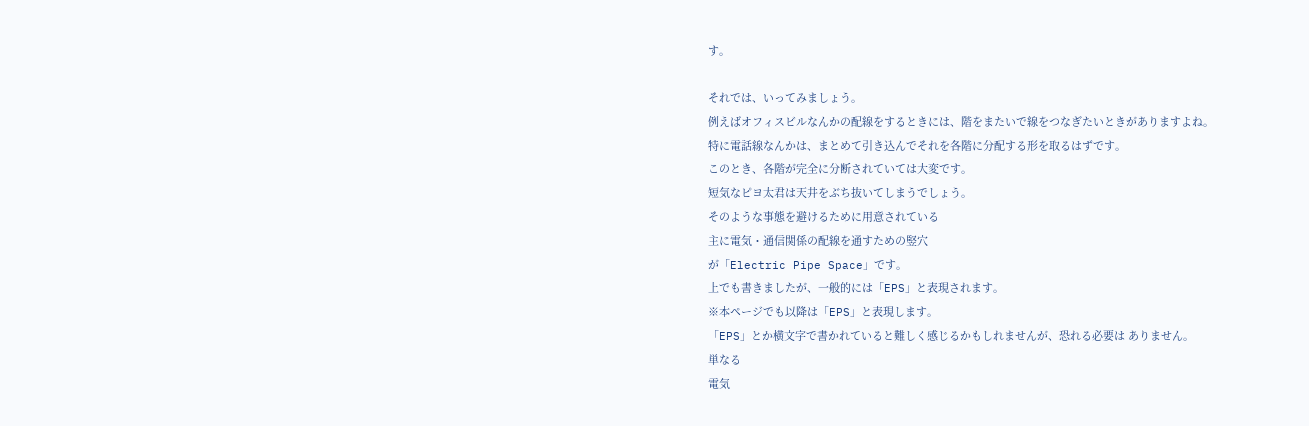す。

それでは、いってみましょう。
例えばオフィスビルなんかの配線をするときには、階をまたいで線をつなぎたいときがありますよね。
特に電話線なんかは、まとめて引き込んでそれを各階に分配する形を取るはずです。
このとき、各階が完全に分断されていては大変です。
短気なピヨ太君は天井をぶち抜いてしまうでしょう。
そのような事態を避けるために用意されている
主に電気・通信関係の配線を通すための竪穴
が「Electric Pipe Space」です。
上でも書きましたが、一般的には「EPS」と表現されます。
※本ページでも以降は「EPS」と表現します。
「EPS」とか横文字で書かれていると難しく感じるかもしれませんが、恐れる必要は ありません。
単なる
電気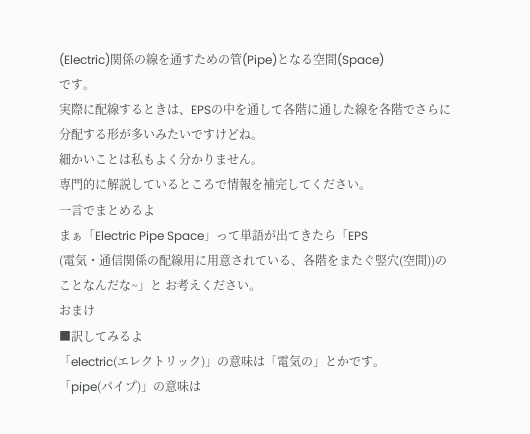(Electric)関係の線を通すための管(Pipe)となる空間(Space)
です。
実際に配線するときは、EPSの中を通して各階に通した線を各階でさらに分配する形が多いみたいですけどね。
細かいことは私もよく分かりません。
専門的に解説しているところで情報を補完してください。
一言でまとめるよ
まぁ「Electric Pipe Space」って単語が出てきたら「EPS
(電気・通信関係の配線用に用意されている、各階をまたぐ竪穴(空間))のことなんだな~」と お考えください。
おまけ
■訳してみるよ
「electric(エレクトリック)」の意味は「電気の」とかです。
「pipe(パイプ)」の意味は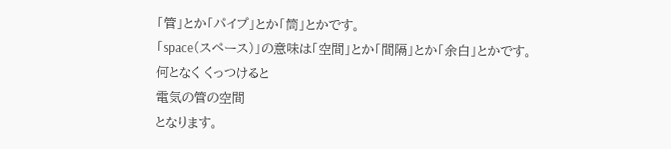「管」とか「パイプ」とか「筒」とかです。
「space(スペース)」の意味は「空間」とか「間隔」とか「余白」とかです。
何となく くっつけると
電気の管の空間
となります。